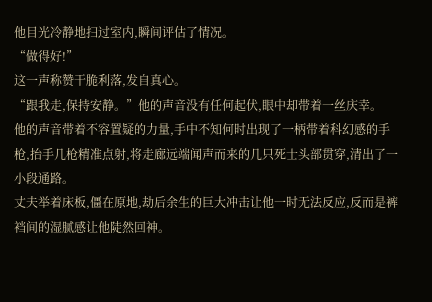他目光冷静地扫过室内,瞬间评估了情况。
“做得好!”
这一声称赞干脆利落,发自真心。
“跟我走,保持安静。”他的声音没有任何起伏,眼中却带着一丝庆幸。
他的声音带着不容置疑的力量,手中不知何时出现了一柄带着科幻感的手枪,抬手几枪精准点射,将走廊远端闻声而来的几只死士头部贯穿,清出了一小段通路。
丈夫举着床板,僵在原地,劫后余生的巨大冲击让他一时无法反应,反而是裤裆间的湿腻感让他陡然回神。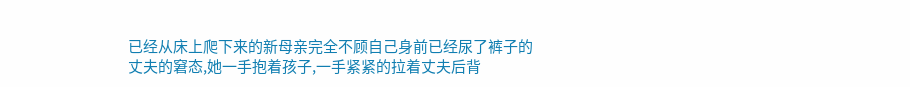已经从床上爬下来的新母亲完全不顾自己身前已经尿了裤子的丈夫的窘态,她一手抱着孩子,一手紧紧的拉着丈夫后背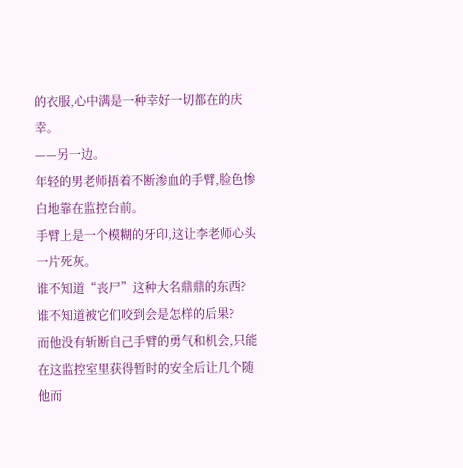的衣服,心中满是一种幸好一切都在的庆幸。
——另一边。
年轻的男老师捂着不断渗血的手臂,脸色惨白地靠在监控台前。
手臂上是一个模糊的牙印,这让李老师心头一片死灰。
谁不知道“丧尸”这种大名鼎鼎的东西?谁不知道被它们咬到会是怎样的后果?
而他没有斩断自己手臂的勇气和机会,只能在这监控室里获得暂时的安全后让几个随他而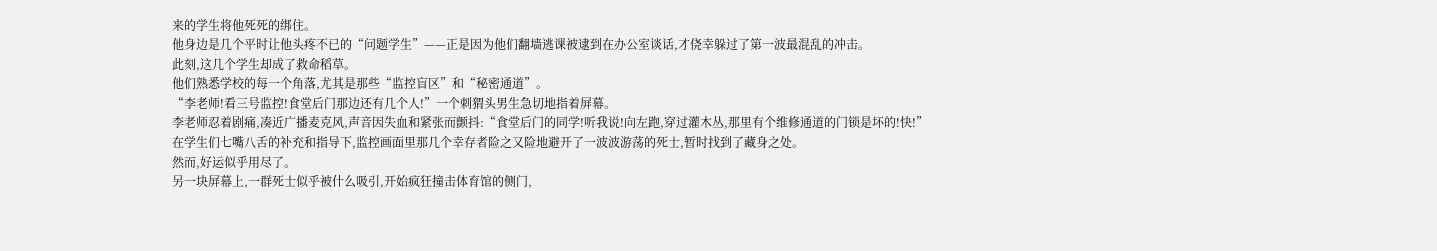来的学生将他死死的绑住。
他身边是几个平时让他头疼不已的“问题学生”——正是因为他们翻墙逃课被逮到在办公室谈话,才侥幸躲过了第一波最混乱的冲击。
此刻,这几个学生却成了救命稻草。
他们熟悉学校的每一个角落,尤其是那些“监控盲区”和“秘密通道”。
“李老师!看三号监控!食堂后门那边还有几个人!”一个刺猬头男生急切地指着屏幕。
李老师忍着剧痛,凑近广播麦克风,声音因失血和紧张而颤抖:“食堂后门的同学!听我说!向左跑,穿过灌木丛,那里有个维修通道的门锁是坏的!快!”
在学生们七嘴八舌的补充和指导下,监控画面里那几个幸存者险之又险地避开了一波波游荡的死士,暂时找到了藏身之处。
然而,好运似乎用尽了。
另一块屏幕上,一群死士似乎被什么吸引,开始疯狂撞击体育馆的侧门,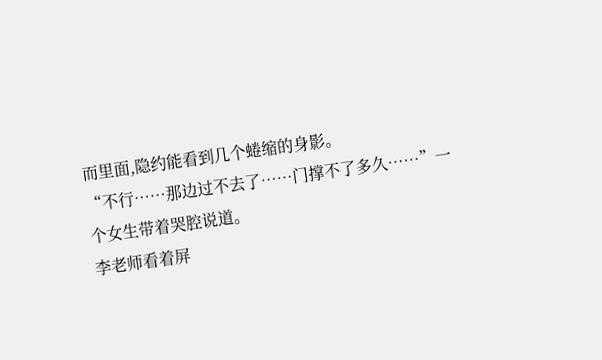而里面,隐约能看到几个蜷缩的身影。
“不行……那边过不去了……门撑不了多久……”一个女生带着哭腔说道。
李老师看着屏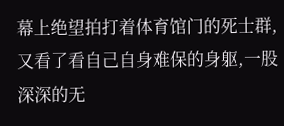幕上绝望拍打着体育馆门的死士群,又看了看自己自身难保的身躯,一股深深的无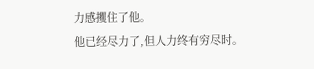力感攫住了他。
他已经尽力了,但人力终有穷尽时。